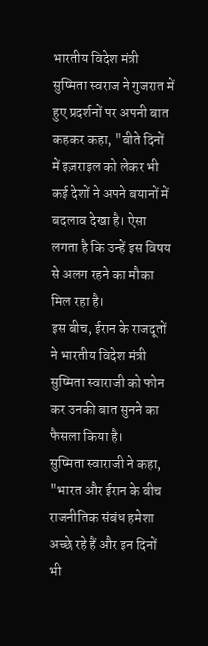भारतीय विदेश मंत्री सुष्मिता स्वराज ने गुजरात में हुए प्रदर्शनों पर अपनी बात कहकर कहा, "बीते दिनों में इज़राइल को लेकर भी कई देशों ने अपने बयानों में बदलाव देखा है। ऐसा लगता है कि उन्हें इस विषय से अलग रहने का मौका मिल रहा है।
इस बीच, ईरान के राजदूतों ने भारतीय विदेश मंत्री सुष्मिता स्वाराजी को फोन कर उनकी बात सुनने का फैसला किया है।
सुष्मिता स्वाराजी ने कहा, "भारत और ईरान के बीच राजनीतिक संबंध हमेशा अच्छे रहे हैं और इन दिनों भी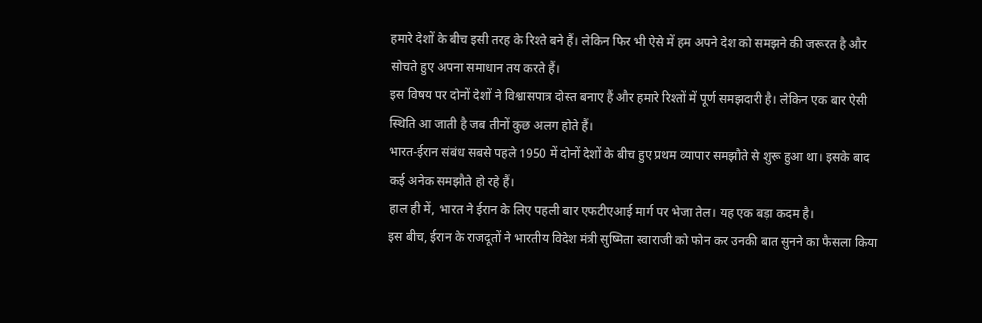हमारे देशों के बीच इसी तरह के रिश्ते बने हैं। लेकिन फिर भी ऐसे में हम अपने देश को समझने की जरूरत है और सोचते हुए अपना समाधान तय करते हैं।
इस विषय पर दोनों देशों ने विश्वासपात्र दोस्त बनाए हैं और हमारे रिश्तों में पूर्ण समझदारी है। लेकिन एक बार ऐसी स्थिति आ जाती है जब तीनों कुछ अलग होते हैं।
भारत-ईरान संबंध सबसे पहले 1950 में दोनों देशों के बीच हुए प्रथम व्यापार समझौते से शुरू हुआ था। इसके बाद कई अनेक समझौते हो रहे हैं।
हाल ही में, भारत ने ईरान के लिए पहली बार एफटीएआई मार्ग पर भेजा तेल। यह एक बड़ा कदम है।
इस बीच, ईरान के राजदूतों ने भारतीय विदेश मंत्री सुष्मिता स्वाराजी को फोन कर उनकी बात सुनने का फैसला किया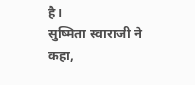है।
सुष्मिता स्वाराजी ने कहा,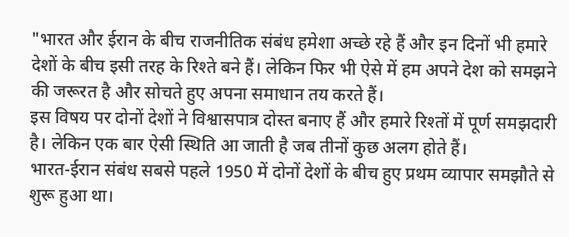"भारत और ईरान के बीच राजनीतिक संबंध हमेशा अच्छे रहे हैं और इन दिनों भी हमारे देशों के बीच इसी तरह के रिश्ते बने हैं। लेकिन फिर भी ऐसे में हम अपने देश को समझने की जरूरत है और सोचते हुए अपना समाधान तय करते हैं।
इस विषय पर दोनों देशों ने विश्वासपात्र दोस्त बनाए हैं और हमारे रिश्तों में पूर्ण समझदारी है। लेकिन एक बार ऐसी स्थिति आ जाती है जब तीनों कुछ अलग होते हैं।
भारत-ईरान संबंध सबसे पहले 1950 में दोनों देशों के बीच हुए प्रथम व्यापार समझौते से शुरू हुआ था।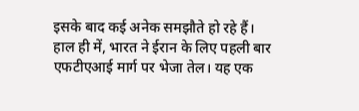इसके बाद कई अनेक समझौते हो रहे हैं।
हाल ही में, भारत ने ईरान के लिए पहली बार एफटीएआई मार्ग पर भेजा तेल। यह एक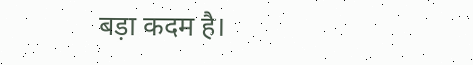बड़ा कदम है।